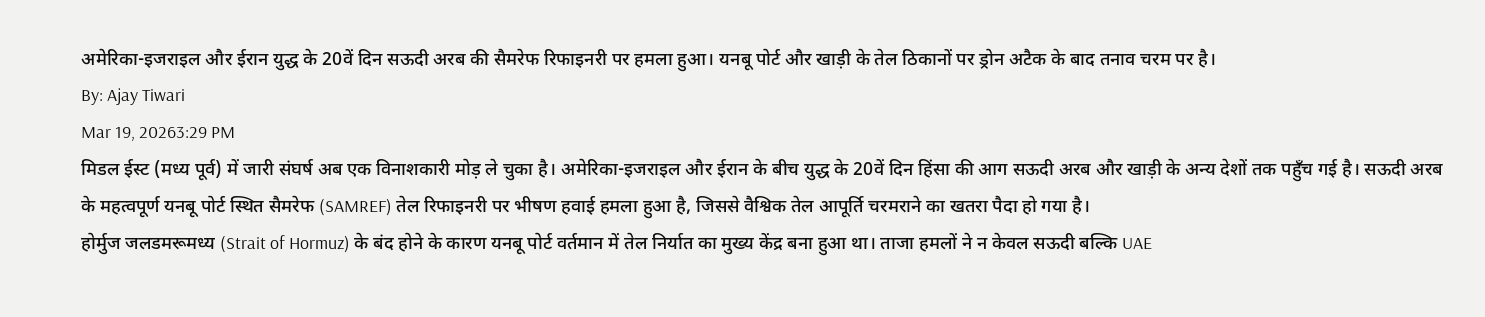अमेरिका-इजराइल और ईरान युद्ध के 20वें दिन सऊदी अरब की सैमरेफ रिफाइनरी पर हमला हुआ। यनबू पोर्ट और खाड़ी के तेल ठिकानों पर ड्रोन अटैक के बाद तनाव चरम पर है।
By: Ajay Tiwari
Mar 19, 20263:29 PM
मिडल ईस्ट (मध्य पूर्व) में जारी संघर्ष अब एक विनाशकारी मोड़ ले चुका है। अमेरिका-इजराइल और ईरान के बीच युद्ध के 20वें दिन हिंसा की आग सऊदी अरब और खाड़ी के अन्य देशों तक पहुँच गई है। सऊदी अरब के महत्वपूर्ण यनबू पोर्ट स्थित सैमरेफ (SAMREF) तेल रिफाइनरी पर भीषण हवाई हमला हुआ है, जिससे वैश्विक तेल आपूर्ति चरमराने का खतरा पैदा हो गया है।
होर्मुज जलडमरूमध्य (Strait of Hormuz) के बंद होने के कारण यनबू पोर्ट वर्तमान में तेल निर्यात का मुख्य केंद्र बना हुआ था। ताजा हमलों ने न केवल सऊदी बल्कि UAE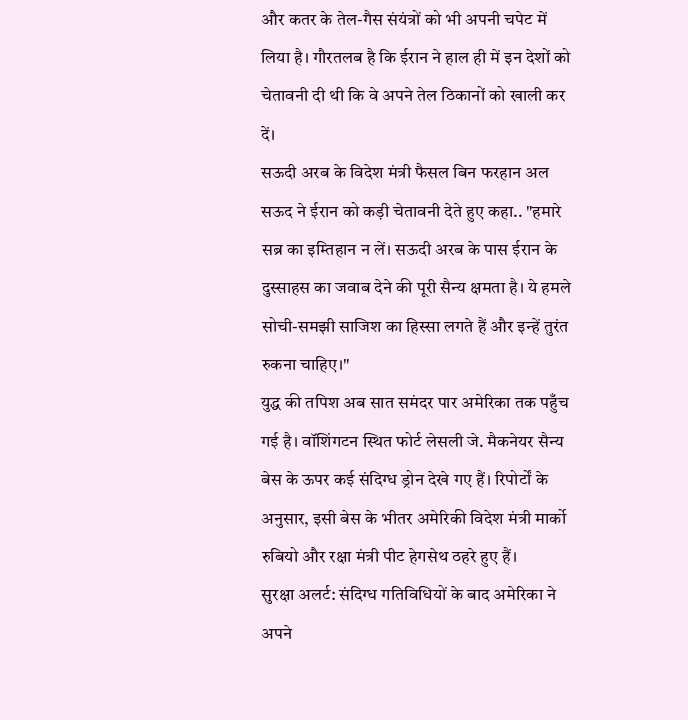और कतर के तेल-गैस संयंत्रों को भी अपनी चपेट में लिया है। गौरतलब है कि ईरान ने हाल ही में इन देशों को चेतावनी दी थी कि वे अपने तेल ठिकानों को खाली कर दें।
सऊदी अरब के विदेश मंत्री फैसल बिन फरहान अल सऊद ने ईरान को कड़ी चेतावनी देते हुए कहा.. "हमारे सब्र का इम्तिहान न लें। सऊदी अरब के पास ईरान के दुस्साहस का जवाब देने की पूरी सैन्य क्षमता है। ये हमले सोची-समझी साजिश का हिस्सा लगते हैं और इन्हें तुरंत रुकना चाहिए।"
युद्ध की तपिश अब सात समंदर पार अमेरिका तक पहुँच गई है। वॉशिंगटन स्थित फोर्ट लेसली जे. मैकनेयर सैन्य बेस के ऊपर कई संदिग्ध ड्रोन देखे गए हैं। रिपोर्टों के अनुसार, इसी बेस के भीतर अमेरिकी विदेश मंत्री मार्को रुबियो और रक्षा मंत्री पीट हेगसेथ ठहरे हुए हैं।
सुरक्षा अलर्ट: संदिग्ध गतिविधियों के बाद अमेरिका ने अपने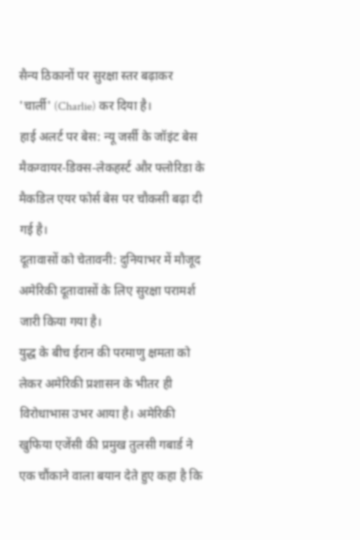सैन्य ठिकानों पर सुरक्षा स्तर बढ़ाकर 'चार्ली' (Charlie) कर दिया है।
हाई अलर्ट पर बेस: न्यू जर्सी के जॉइंट बेस मैकग्वायर-डिक्स-लेकहर्स्ट और फ्लोरिडा के मैकडिल एयर फोर्स बेस पर चौकसी बढ़ा दी गई है।
दूतावासों को चेतावनी: दुनियाभर में मौजूद अमेरिकी दूतावासों के लिए सुरक्षा परामर्श जारी किया गया है।
युद्ध के बीच ईरान की परमाणु क्षमता को लेकर अमेरिकी प्रशासन के भीतर ही विरोधाभास उभर आया है। अमेरिकी खुफिया एजेंसी की प्रमुख तुलसी गबार्ड ने एक चौंकाने वाला बयान देते हुए कहा है कि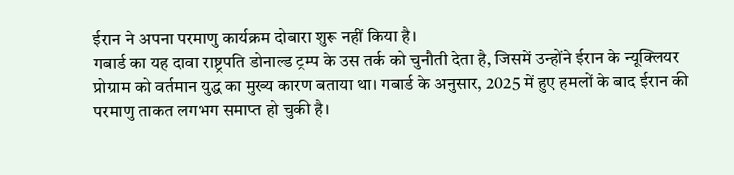ईरान ने अपना परमाणु कार्यक्रम दोबारा शुरू नहीं किया है।
गबार्ड का यह दावा राष्ट्रपति डोनाल्ड ट्रम्प के उस तर्क को चुनौती देता है, जिसमें उन्होंने ईरान के न्यूक्लियर प्रोग्राम को वर्तमान युद्ध का मुख्य कारण बताया था। गबार्ड के अनुसार, 2025 में हुए हमलों के बाद ईरान की परमाणु ताकत लगभग समाप्त हो चुकी है।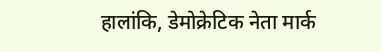हालांकि, डेमोक्रेटिक नेता मार्क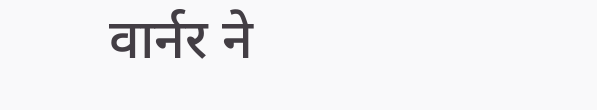वार्नर ने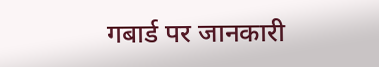गबार्ड पर जानकारी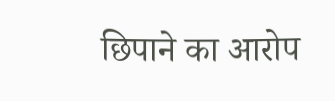छिपाने का आरोप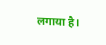लगाया है।